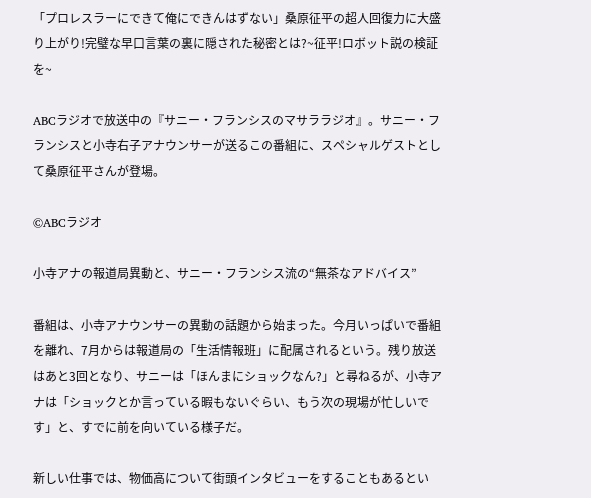「プロレスラーにできて俺にできんはずない」桑原征平の超人回復力に大盛り上がり!完璧な早口言葉の裏に隠された秘密とは?~征平!ロボット説の検証を~

ABCラジオで放送中の『サニー・フランシスのマサララジオ』。サニー・フランシスと小寺右子アナウンサーが送るこの番組に、スペシャルゲストとして桑原征平さんが登場。

©ABCラジオ

小寺アナの報道局異動と、サニー・フランシス流の“無茶なアドバイス”

番組は、小寺アナウンサーの異動の話題から始まった。今月いっぱいで番組を離れ、7月からは報道局の「生活情報班」に配属されるという。残り放送はあと3回となり、サニーは「ほんまにショックなん?」と尋ねるが、小寺アナは「ショックとか言っている暇もないぐらい、もう次の現場が忙しいです」と、すでに前を向いている様子だ。

新しい仕事では、物価高について街頭インタビューをすることもあるとい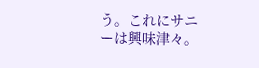う。これにサニーは興味津々。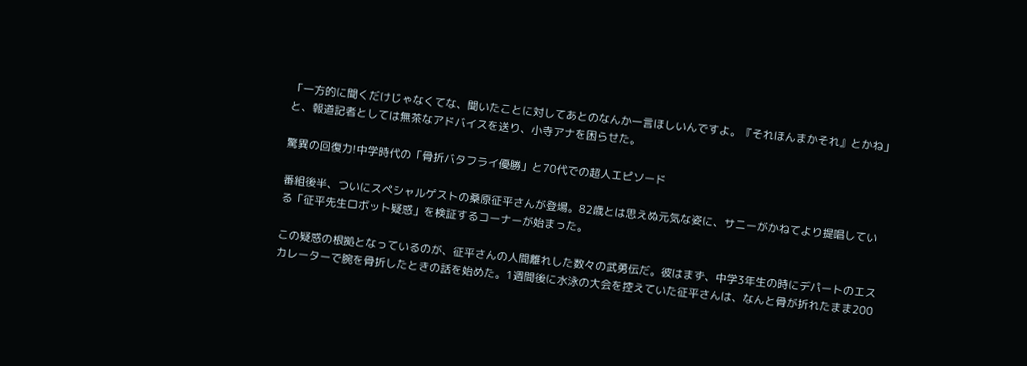「一方的に聞くだけじゃなくてな、聞いたことに対してあとのなんか一言ほしいんですよ。『それほんまかそれ』とかね」と、報道記者としては無茶なアドバイスを送り、小寺アナを困らせた。

驚異の回復力!中学時代の「骨折バタフライ優勝」と70代での超人エピソード

番組後半、ついにスペシャルゲストの桑原征平さんが登場。82歳とは思えぬ元気な姿に、サニーがかねてより提唱している「征平先生ロボット疑惑」を検証するコーナーが始まった。

この疑惑の根拠となっているのが、征平さんの人間離れした数々の武勇伝だ。彼はまず、中学3年生の時にデパートのエスカレーターで腕を骨折したときの話を始めた。1週間後に水泳の大会を控えていた征平さんは、なんと骨が折れたまま200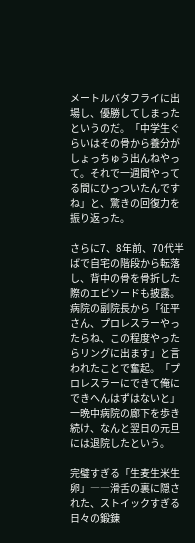メートルバタフライに出場し、優勝してしまったというのだ。「中学生ぐらいはその骨から養分がしょっちゅう出んねやって。それで一週間やってる間にひっついたんですね」と、驚きの回復力を振り返った。

さらに7、8年前、70代半ばで自宅の階段から転落し、背中の骨を骨折した際のエピソードも披露。病院の副院長から「征平さん、プロレスラーやったらね、この程度やったらリングに出ます」と言われたことで奮起。「プロレスラーにできて俺にできへんはずはないと」一晩中病院の廊下を歩き続け、なんと翌日の元旦には退院したという。

完璧すぎる「生麦生米生卵」――滑舌の裏に隠された、ストイックすぎる日々の鍛錬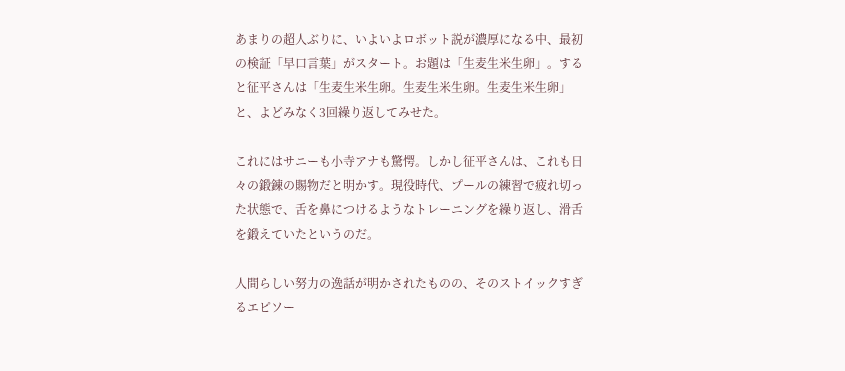あまりの超人ぶりに、いよいよロボット説が濃厚になる中、最初の検証「早口言葉」がスタート。お題は「生麦生米生卵」。すると征平さんは「生麦生米生卵。生麦生米生卵。生麦生米生卵」と、よどみなく3回繰り返してみせた。

これにはサニーも小寺アナも驚愕。しかし征平さんは、これも日々の鍛錬の賜物だと明かす。現役時代、プールの練習で疲れ切った状態で、舌を鼻につけるようなトレーニングを繰り返し、滑舌を鍛えていたというのだ。

人間らしい努力の逸話が明かされたものの、そのストイックすぎるエピソー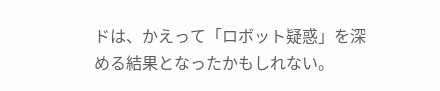ドは、かえって「ロボット疑惑」を深める結果となったかもしれない。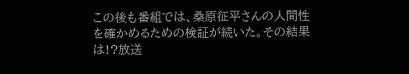この後も番組では、桑原征平さんの人間性を確かめるための検証が続いた。その結果は!?放送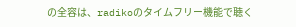の全容は、radikoのタイムフリー機能で聴く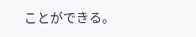ことができる。